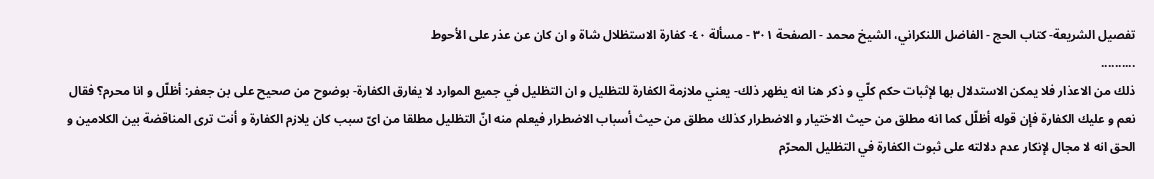تفصيل الشريعة- كتاب الحج - الفاضل اللنكراني، الشيخ محمد - الصفحة ٣٠١ - مسألة ٤٠- كفارة الاستظلال شاة و ان كان عن عذر على الأحوط
..........
ذلك من الاعذار فلا يمكن الاستدلال بها لإثبات حكم كلّي و ذكر هنا انه يظهر ذلك- يعني ملازمة الكفارة للتظليل و ان التظليل في جميع الموارد لا يفارق الكفارة- بوضوح من صحيح على بن جعفر: أظلّل و انا محرم؟ فقال نعم و عليك الكفارة فإن قوله أظلّل كما انه مطلق من حيث الاختيار و الاضطرار كذلك مطلق من حيث أسباب الاضطرار فيعلم منه انّ التظليل مطلقا من اىّ سبب كان يلازم الكفارة و أنت ترى المناقضة بين الكلامين و الحق انه لا مجال لإنكار عدم دلالته على ثبوت الكفارة في التظليل المحرّم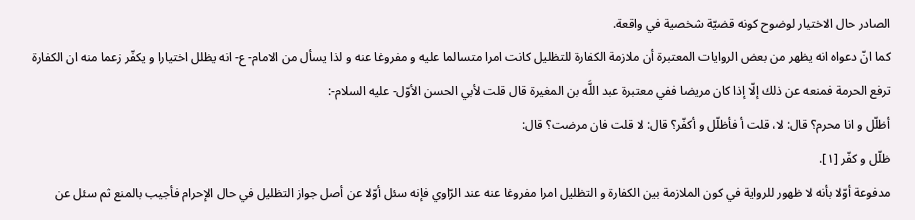الصادر حال الاختيار لوضوح كونه قضيّة شخصية في واقعة.
كما انّ دعواه انه يظهر من بعض الروايات المعتبرة أن ملازمة الكفارة للتظليل كانت امرا متسالما عليه و مفروغا عنه و لذا يسأل من الامام- ع- انه يظلل اختيارا و يكفّر زعما منه ان الكفارة ترفع الحرمة فمنعه عن ذلك إلّا إذا كان مريضا ففي معتبرة عبد اللَّه بن المغيرة قال قلت لأبي الحسن الأوّل- عليه السلام-:
أظلّل و انا محرم؟ قال: لا، قلت أ فأظلّل و أكفّر؟ قال: لا قلت فان مرضت؟ قال:
ظلّل و كفّر [١].
مدفوعة أوّلا بأنه لا ظهور للرواية في كون الملازمة بين الكفارة و التظليل امرا مفروغا عنه عند الرّاوي فإنه سئل أوّلا عن أصل جواز التظليل في حال الإحرام فأجيب بالمنع ثم سئل عن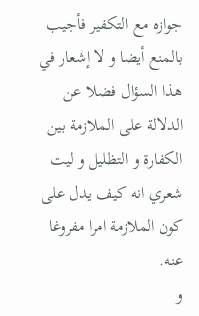جوازه مع التكفير فأجيب بالمنع أيضا و لا إشعار في هذا السؤال فضلا عن الدلالة على الملازمة بين الكفارة و التظليل و ليت شعري انه كيف يدل على كون الملازمة امرا مفروغا عنه.
و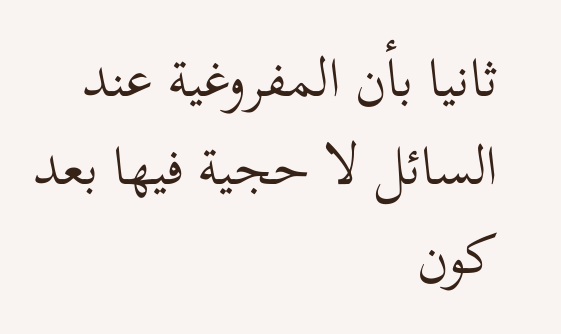ثانيا بأن المفروغية عند السائل لا حجية فيها بعد كون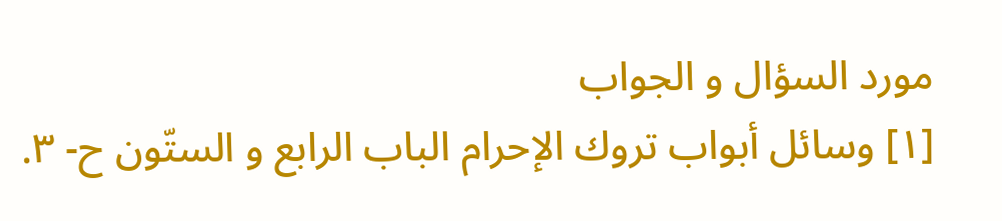مورد السؤال و الجواب
[١] وسائل أبواب تروك الإحرام الباب الرابع و الستّون ح- ٣.